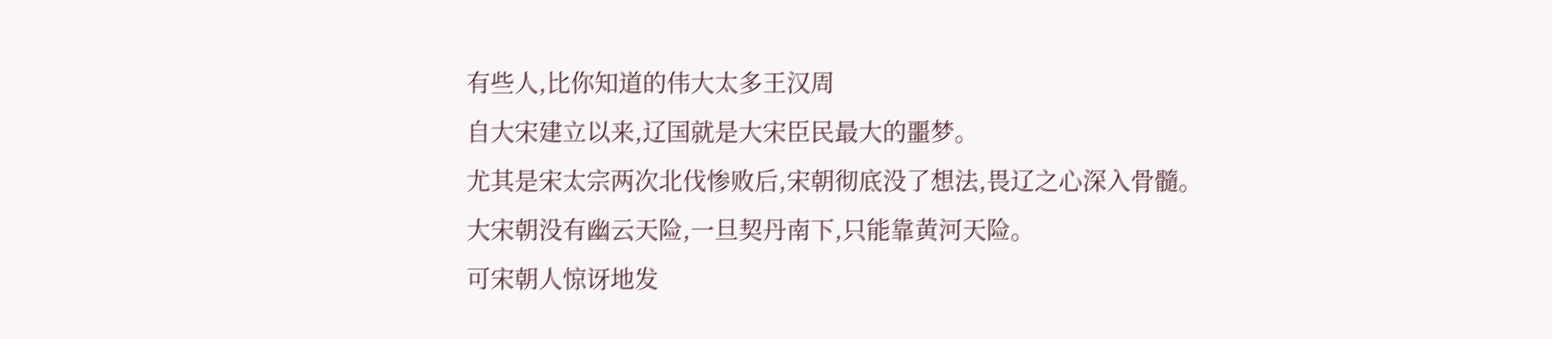有些人,比你知道的伟大太多王汉周
自大宋建立以来,辽国就是大宋臣民最大的噩梦。
尤其是宋太宗两次北伐惨败后,宋朝彻底没了想法,畏辽之心深入骨髓。
大宋朝没有幽云天险,一旦契丹南下,只能靠黄河天险。
可宋朝人惊讶地发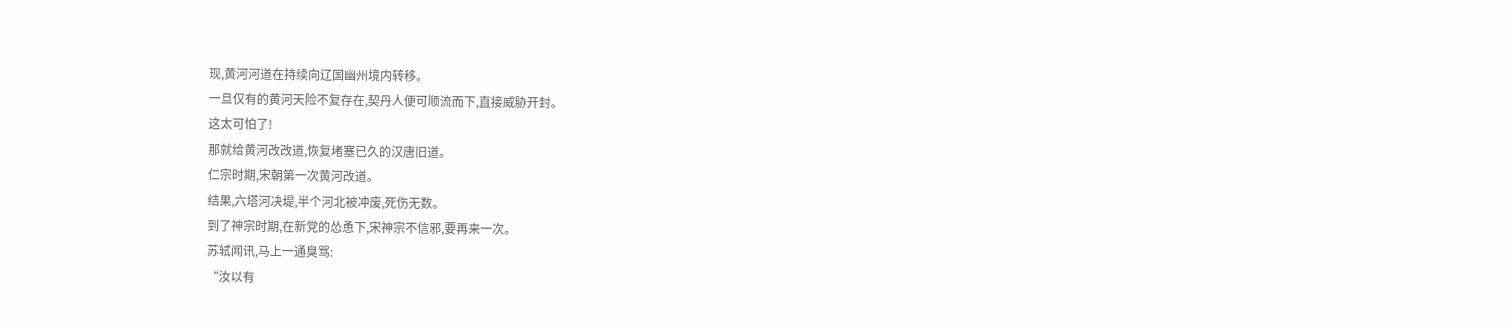现,黄河河道在持续向辽国幽州境内转移。
一旦仅有的黄河天险不复存在,契丹人便可顺流而下,直接威胁开封。
这太可怕了!
那就给黄河改改道,恢复堵塞已久的汉唐旧道。
仁宗时期,宋朝第一次黄河改道。
结果,六塔河决堤,半个河北被冲废,死伤无数。
到了神宗时期,在新党的怂恿下,宋神宗不信邪,要再来一次。
苏轼闻讯,马上一通臭骂:
“汝以有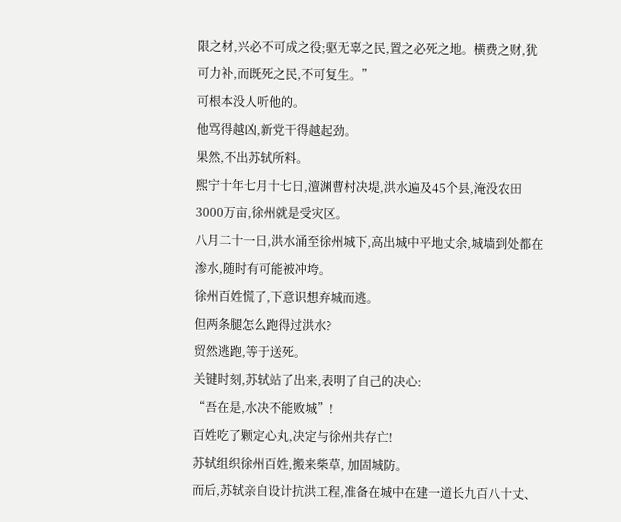限之材,兴必不可成之役;驱无辜之民,置之必死之地。横费之财,犹可力补,而既死之民,不可复生。”
可根本没人听他的。
他骂得越凶,新党干得越起劲。
果然,不出苏轼所料。
熙宁十年七月十七日,澶渊曹村决堤,洪水遍及45个县,淹没农田3000万亩,徐州就是受灾区。
八月二十一日,洪水涌至徐州城下,高出城中平地丈余,城墙到处都在渗水,随时有可能被冲垮。
徐州百姓慌了,下意识想弃城而逃。
但两条腿怎么跑得过洪水?
贸然逃跑,等于送死。
关键时刻,苏轼站了出来,表明了自己的决心:
“吾在是,水决不能败城”!
百姓吃了颗定心丸,决定与徐州共存亡!
苏轼组织徐州百姓,搬来柴草, 加固城防。
而后,苏轼亲自设计抗洪工程,准备在城中在建一道长九百八十丈、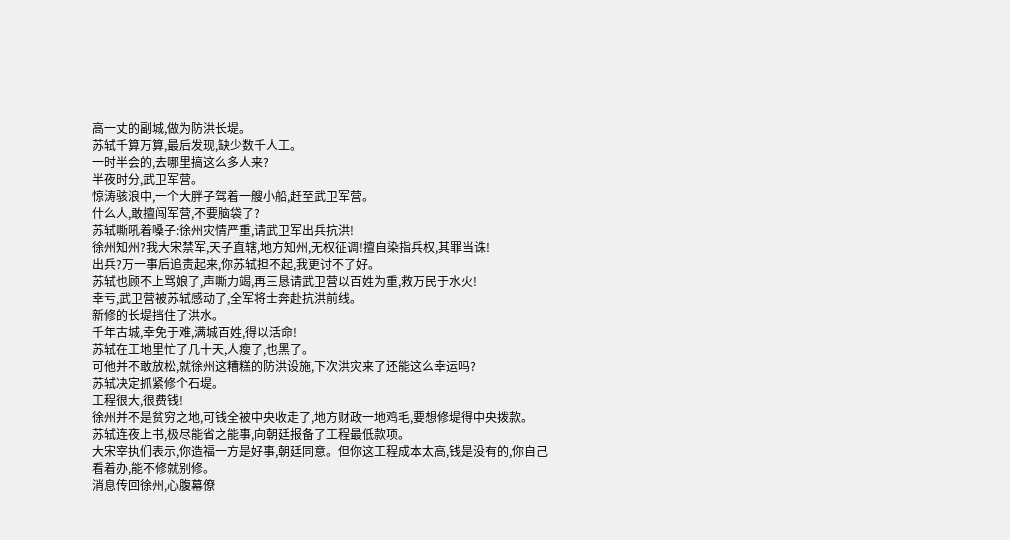高一丈的副城,做为防洪长堤。
苏轼千算万算,最后发现,缺少数千人工。
一时半会的,去哪里搞这么多人来?
半夜时分,武卫军营。
惊涛骇浪中,一个大胖子驾着一艘小船,赶至武卫军营。
什么人,敢擅闯军营,不要脑袋了?
苏轼嘶吼着嗓子:徐州灾情严重,请武卫军出兵抗洪!
徐州知州?我大宋禁军,天子直辖,地方知州,无权征调!擅自染指兵权,其罪当诛!
出兵?万一事后追责起来,你苏轼担不起,我更讨不了好。
苏轼也顾不上骂娘了,声嘶力竭,再三恳请武卫营以百姓为重,救万民于水火!
幸亏,武卫营被苏轼感动了,全军将士奔赴抗洪前线。
新修的长堤挡住了洪水。
千年古城,幸免于难,满城百姓,得以活命!
苏轼在工地里忙了几十天,人瘦了,也黑了。
可他并不敢放松,就徐州这糟糕的防洪设施,下次洪灾来了还能这么幸运吗?
苏轼决定抓紧修个石堤。
工程很大,很费钱!
徐州并不是贫穷之地,可钱全被中央收走了,地方财政一地鸡毛,要想修堤得中央拨款。
苏轼连夜上书,极尽能省之能事,向朝廷报备了工程最低款项。
大宋宰执们表示,你造福一方是好事,朝廷同意。但你这工程成本太高,钱是没有的,你自己看着办,能不修就别修。
消息传回徐州,心腹幕僚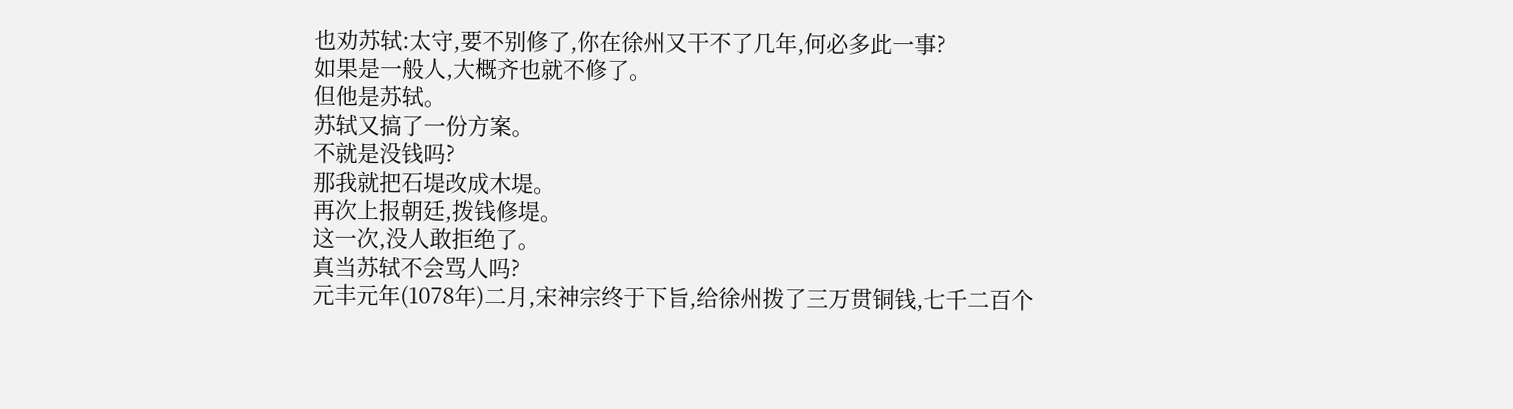也劝苏轼:太守,要不别修了,你在徐州又干不了几年,何必多此一事?
如果是一般人,大概齐也就不修了。
但他是苏轼。
苏轼又搞了一份方案。
不就是没钱吗?
那我就把石堤改成木堤。
再次上报朝廷,拨钱修堤。
这一次,没人敢拒绝了。
真当苏轼不会骂人吗?
元丰元年(1078年)二月,宋神宗终于下旨,给徐州拨了三万贯铜钱,七千二百个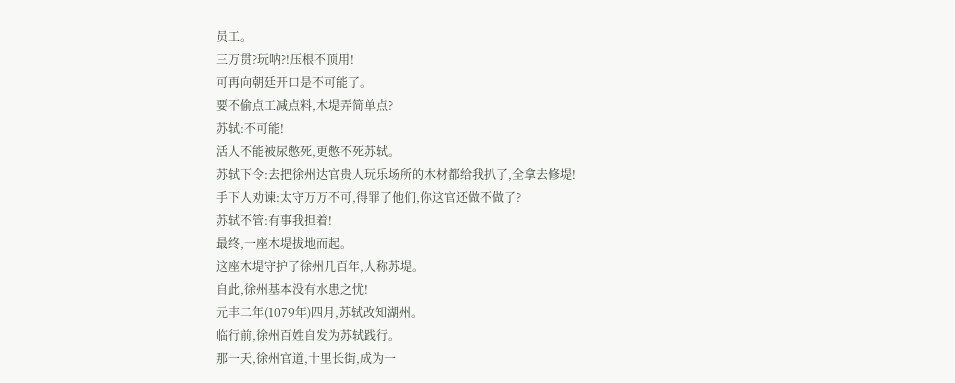员工。
三万贯?玩呐?!压根不顶用!
可再向朝廷开口是不可能了。
要不偷点工减点料,木堤弄简单点?
苏轼:不可能!
活人不能被尿憋死,更憋不死苏轼。
苏轼下令:去把徐州达官贵人玩乐场所的木材都给我扒了,全拿去修堤!
手下人劝谏:太守万万不可,得罪了他们,你这官还做不做了?
苏轼不管:有事我担着!
最终,一座木堤拔地而起。
这座木堤守护了徐州几百年,人称苏堤。
自此,徐州基本没有水患之忧!
元丰二年(1079年)四月,苏轼改知湖州。
临行前,徐州百姓自发为苏轼践行。
那一天,徐州官道,十里长街,成为一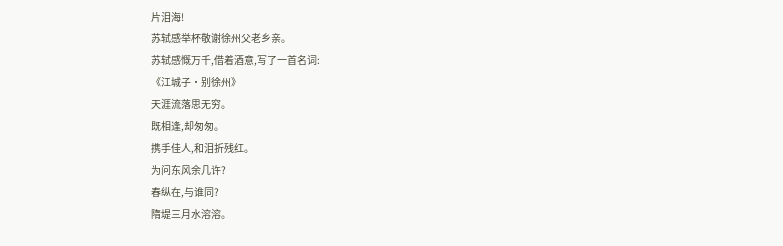片泪海!
苏轼感举杯敬谢徐州父老乡亲。
苏轼感慨万千,借着酒意,写了一首名词:
《江城子·别徐州》
天涯流落思无穷。
既相逢,却匆匆。
携手佳人,和泪折残红。
为问东风余几许?
春纵在,与谁同?
隋堤三月水溶溶。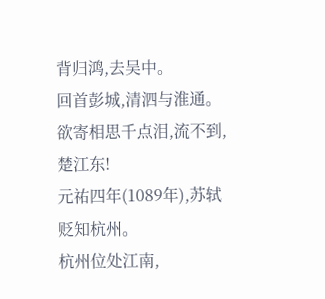背归鸿,去吴中。
回首彭城,清泗与淮通。
欲寄相思千点泪,流不到,楚江东!
元祐四年(1089年),苏轼贬知杭州。
杭州位处江南,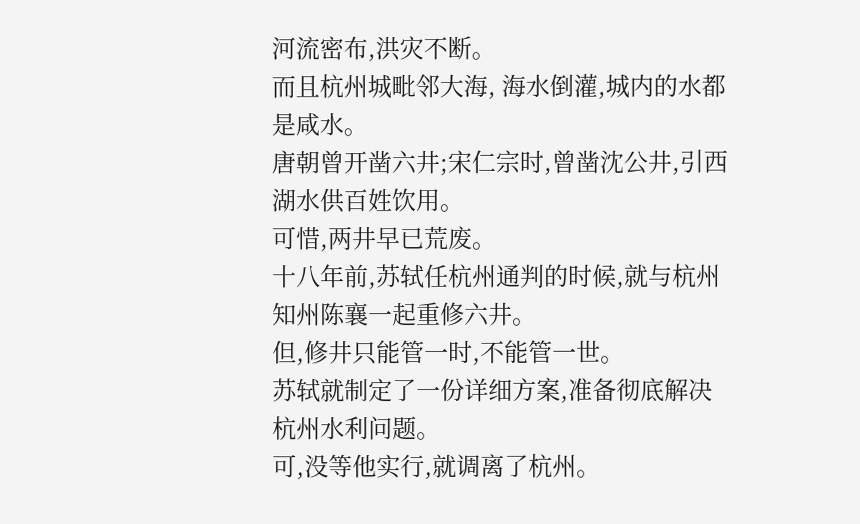河流密布,洪灾不断。
而且杭州城毗邻大海, 海水倒灌,城内的水都是咸水。
唐朝曾开凿六井;宋仁宗时,曾凿沈公井,引西湖水供百姓饮用。
可惜,两井早已荒废。
十八年前,苏轼任杭州通判的时候,就与杭州知州陈襄一起重修六井。
但,修井只能管一时,不能管一世。
苏轼就制定了一份详细方案,准备彻底解决杭州水利问题。
可,没等他实行,就调离了杭州。